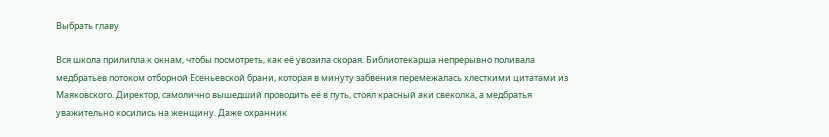Выбрать главу

Вся школа прилипла к окнам, чтобы посмотреть, как её увозила скорая. Библиотекарша непрерывно поливала медбратьев потоком отборной Есеньевской брани, которая в минуту забвения перемежалась хлесткими цитатами из Маяковского. Директор, самолично вышедший проводить её в путь, стоял красный аки свеколка, а медбратья уважительно косились на женщину. Даже охранник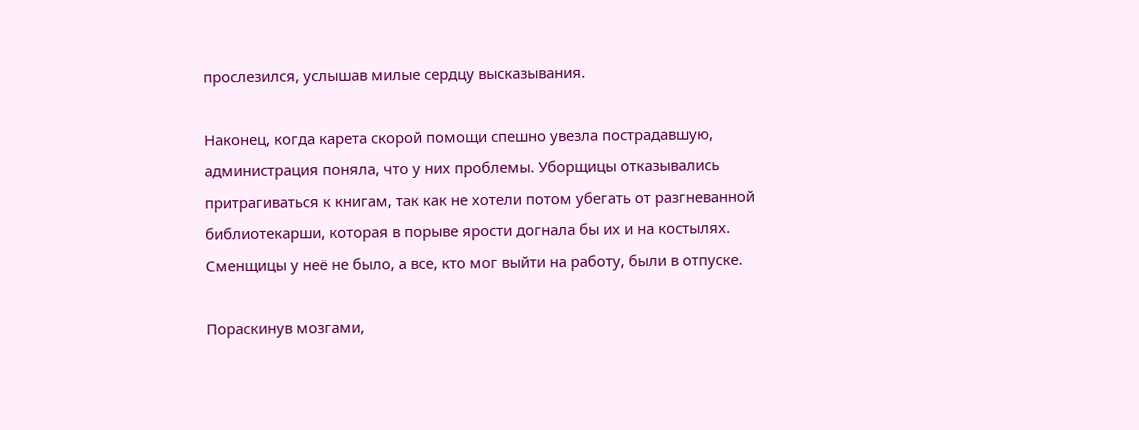прослезился, услышав милые сердцу высказывания.

Наконец, когда карета скорой помощи спешно увезла пострадавшую, администрация поняла, что у них проблемы. Уборщицы отказывались притрагиваться к книгам, так как не хотели потом убегать от разгневанной библиотекарши, которая в порыве ярости догнала бы их и на костылях. Сменщицы у неё не было, а все, кто мог выйти на работу, были в отпуске.

Пораскинув мозгами,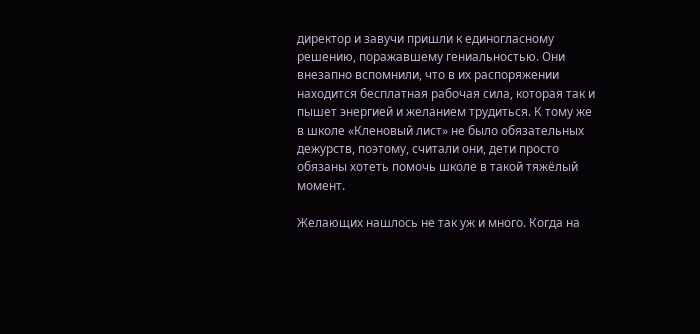директор и завучи пришли к единогласному решению, поражавшему гениальностью. Они внезапно вспомнили, что в их распоряжении находится бесплатная рабочая сила, которая так и пышет энергией и желанием трудиться. К тому же в школе «Кленовый лист» не было обязательных дежурств, поэтому, считали они, дети просто обязаны хотеть помочь школе в такой тяжёлый момент.

Желающих нашлось не так уж и много. Когда на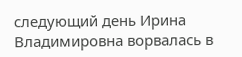следующий день Ирина Владимировна ворвалась в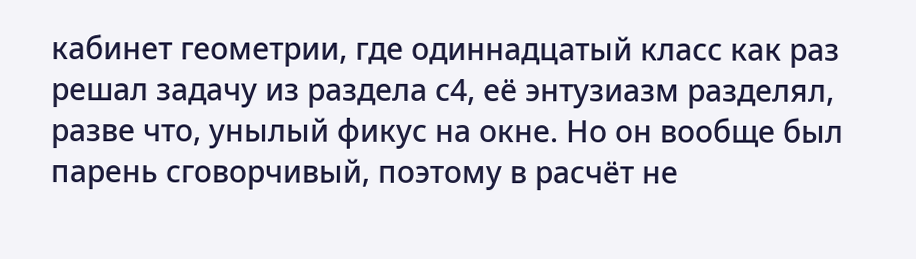кабинет геометрии, где одиннадцатый класс как раз решал задачу из раздела с4, её энтузиазм разделял, разве что, унылый фикус на окне. Но он вообще был парень сговорчивый, поэтому в расчёт не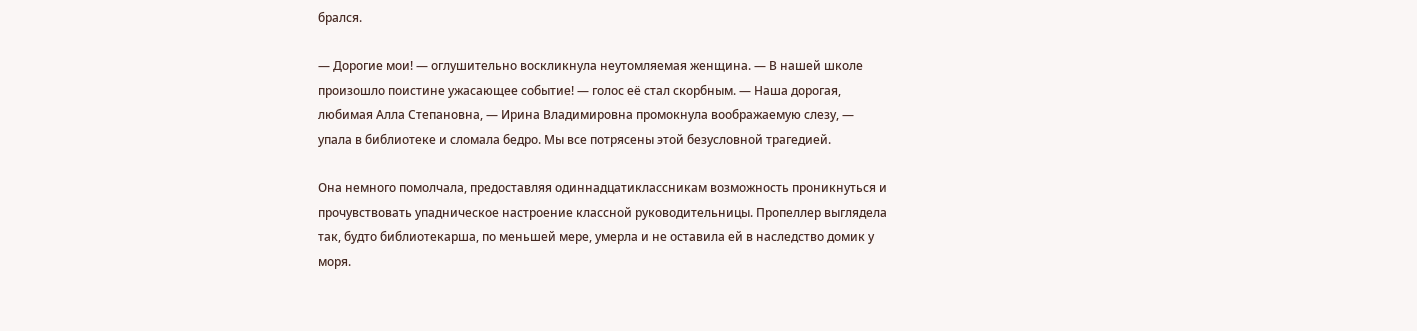брался.

— Дорогие мои! — оглушительно воскликнула неутомляемая женщина. — В нашей школе произошло поистине ужасающее событие! — голос её стал скорбным. — Наша дорогая, любимая Алла Степановна, — Ирина Владимировна промокнула воображаемую слезу, — упала в библиотеке и сломала бедро. Мы все потрясены этой безусловной трагедией.

Она немного помолчала, предоставляя одиннадцатиклассникам возможность проникнуться и прочувствовать упадническое настроение классной руководительницы. Пропеллер выглядела так, будто библиотекарша, по меньшей мере, умерла и не оставила ей в наследство домик у моря.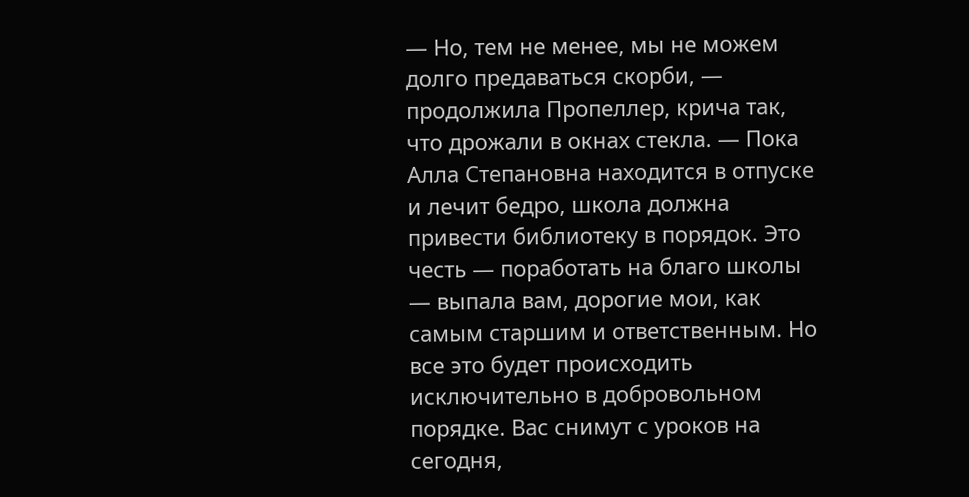— Но, тем не менее, мы не можем долго предаваться скорби, — продолжила Пропеллер, крича так, что дрожали в окнах стекла. — Пока Алла Степановна находится в отпуске и лечит бедро, школа должна привести библиотеку в порядок. Это честь — поработать на благо школы — выпала вам, дорогие мои, как самым старшим и ответственным. Но все это будет происходить исключительно в добровольном порядке. Вас снимут с уроков на сегодня,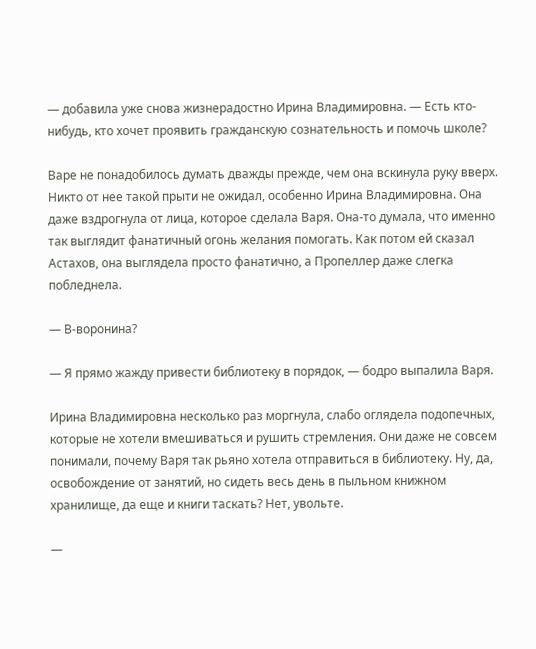— добавила уже снова жизнерадостно Ирина Владимировна. — Есть кто-нибудь, кто хочет проявить гражданскую сознательность и помочь школе?

Варе не понадобилось думать дважды прежде, чем она вскинула руку вверх. Никто от нее такой прыти не ожидал, особенно Ирина Владимировна. Она даже вздрогнула от лица, которое сделала Варя. Она-то думала, что именно так выглядит фанатичный огонь желания помогать. Как потом ей сказал Астахов, она выглядела просто фанатично, а Пропеллер даже слегка побледнела.

— В-воронина?

— Я прямо жажду привести библиотеку в порядок, — бодро выпалила Варя.

Ирина Владимировна несколько раз моргнула, слабо оглядела подопечных, которые не хотели вмешиваться и рушить стремления. Они даже не совсем понимали, почему Варя так рьяно хотела отправиться в библиотеку. Ну, да, освобождение от занятий, но сидеть весь день в пыльном книжном хранилище, да еще и книги таскать? Нет, увольте.

—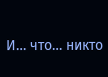И… что… никто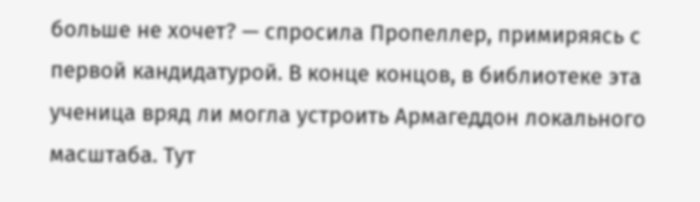больше не хочет? — спросила Пропеллер, примиряясь с первой кандидатурой. В конце концов, в библиотеке эта ученица вряд ли могла устроить Армагеддон локального масштаба. Тут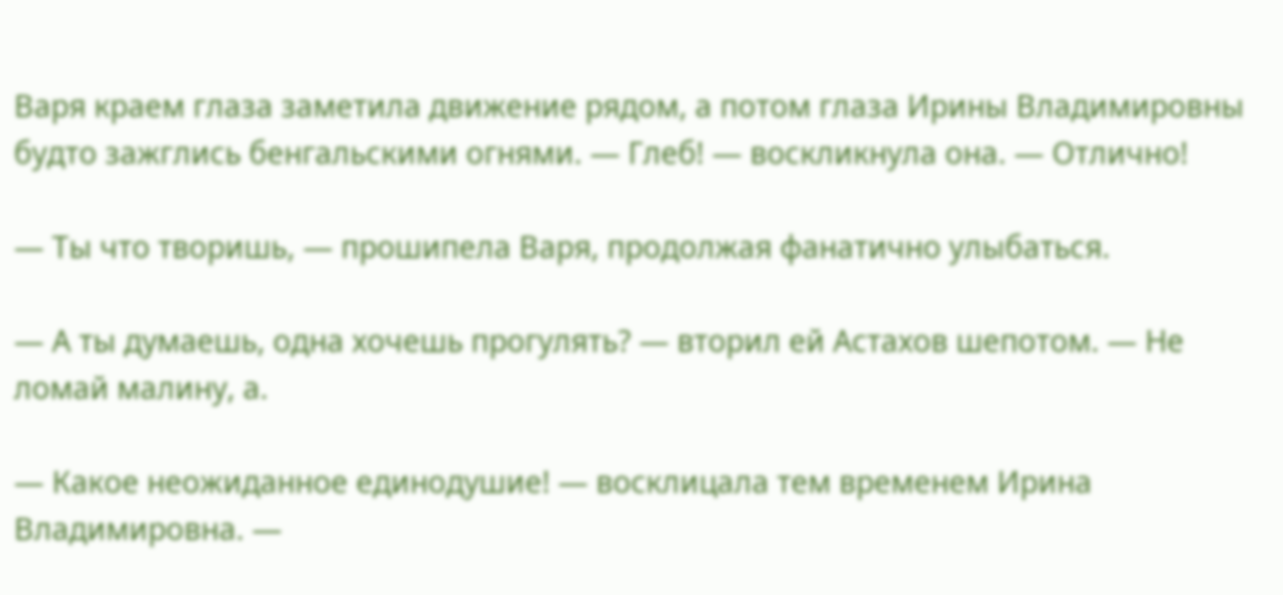Варя краем глаза заметила движение рядом, а потом глаза Ирины Владимировны будто зажглись бенгальскими огнями. — Глеб! — воскликнула она. — Отлично!

— Ты что творишь, — прошипела Варя, продолжая фанатично улыбаться.

— А ты думаешь, одна хочешь прогулять? — вторил ей Астахов шепотом. — Не ломай малину, а.

— Какое неожиданное единодушие! — восклицала тем временем Ирина Владимировна. —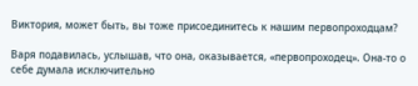Виктория, может быть, вы тоже присоединитесь к нашим первопроходцам?

Варя подавилась, услышав, что она, оказывается, «первопроходец». Она-то о себе думала исключительно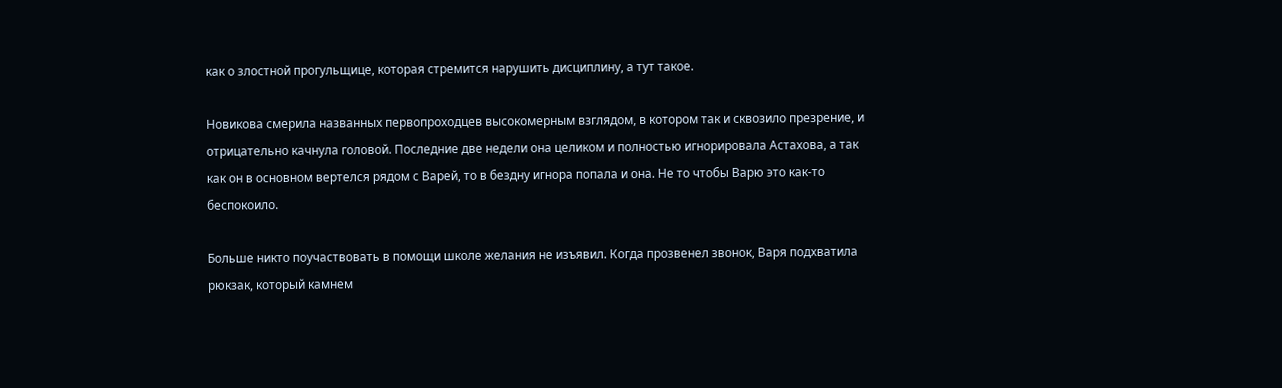как о злостной прогульщице, которая стремится нарушить дисциплину, а тут такое.

Новикова смерила названных первопроходцев высокомерным взглядом, в котором так и сквозило презрение, и отрицательно качнула головой. Последние две недели она целиком и полностью игнорировала Астахова, а так как он в основном вертелся рядом с Варей, то в бездну игнора попала и она. Не то чтобы Варю это как-то беспокоило.

Больше никто поучаствовать в помощи школе желания не изъявил. Когда прозвенел звонок, Варя подхватила рюкзак, который камнем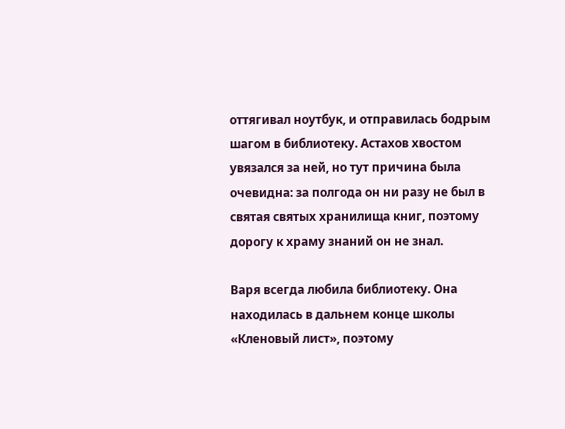оттягивал ноутбук, и отправилась бодрым шагом в библиотеку. Астахов хвостом увязался за ней, но тут причина была очевидна: за полгода он ни разу не был в святая святых хранилища книг, поэтому дорогу к храму знаний он не знал.

Варя всегда любила библиотеку. Она находилась в дальнем конце школы «Кленовый лист», поэтому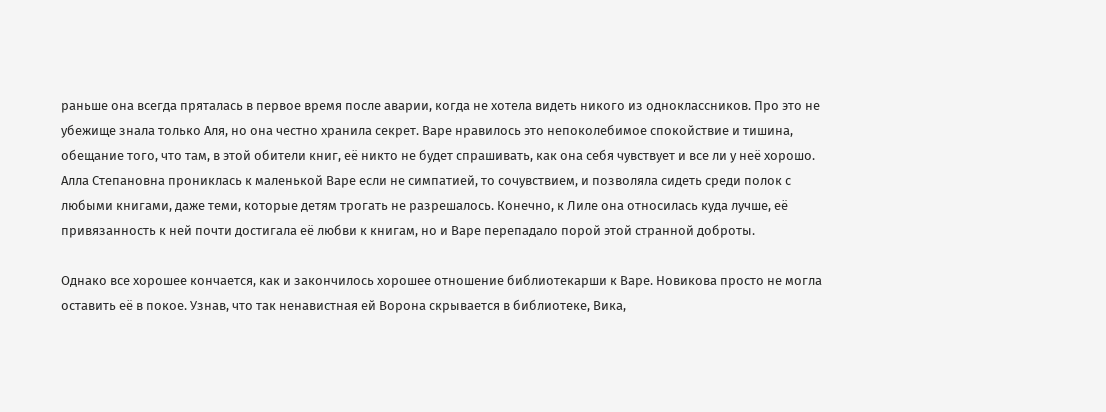раньше она всегда пряталась в первое время после аварии, когда не хотела видеть никого из одноклассников. Про это не убежище знала только Аля, но она честно хранила секрет. Варе нравилось это непоколебимое спокойствие и тишина, обещание того, что там, в этой обители книг, её никто не будет спрашивать, как она себя чувствует и все ли у неё хорошо. Алла Степановна прониклась к маленькой Варе если не симпатией, то сочувствием, и позволяла сидеть среди полок с любыми книгами, даже теми, которые детям трогать не разрешалось. Конечно, к Лиле она относилась куда лучше, её привязанность к ней почти достигала её любви к книгам, но и Варе перепадало порой этой странной доброты.

Однако все хорошее кончается, как и закончилось хорошее отношение библиотекарши к Варе. Новикова просто не могла оставить её в покое. Узнав, что так ненавистная ей Ворона скрывается в библиотеке, Вика,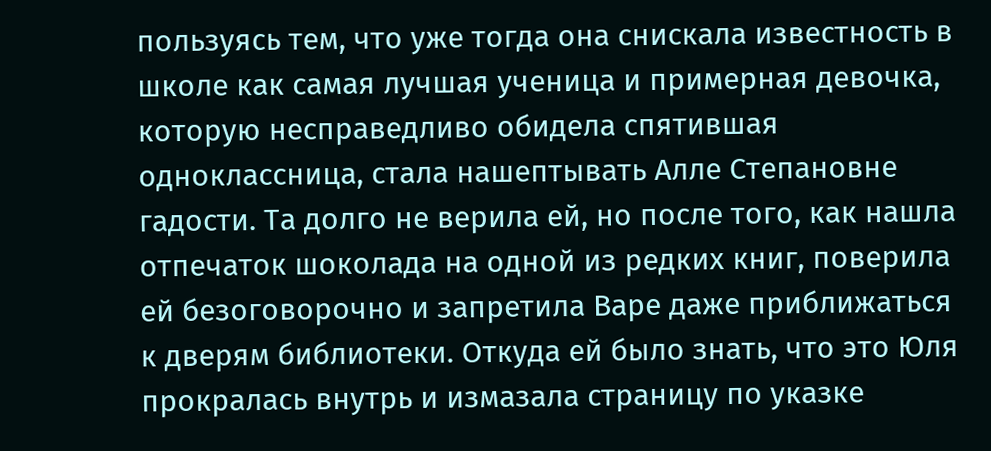пользуясь тем, что уже тогда она снискала известность в школе как самая лучшая ученица и примерная девочка, которую несправедливо обидела спятившая одноклассница, стала нашептывать Алле Степановне гадости. Та долго не верила ей, но после того, как нашла отпечаток шоколада на одной из редких книг, поверила ей безоговорочно и запретила Варе даже приближаться к дверям библиотеки. Откуда ей было знать, что это Юля прокралась внутрь и измазала страницу по указке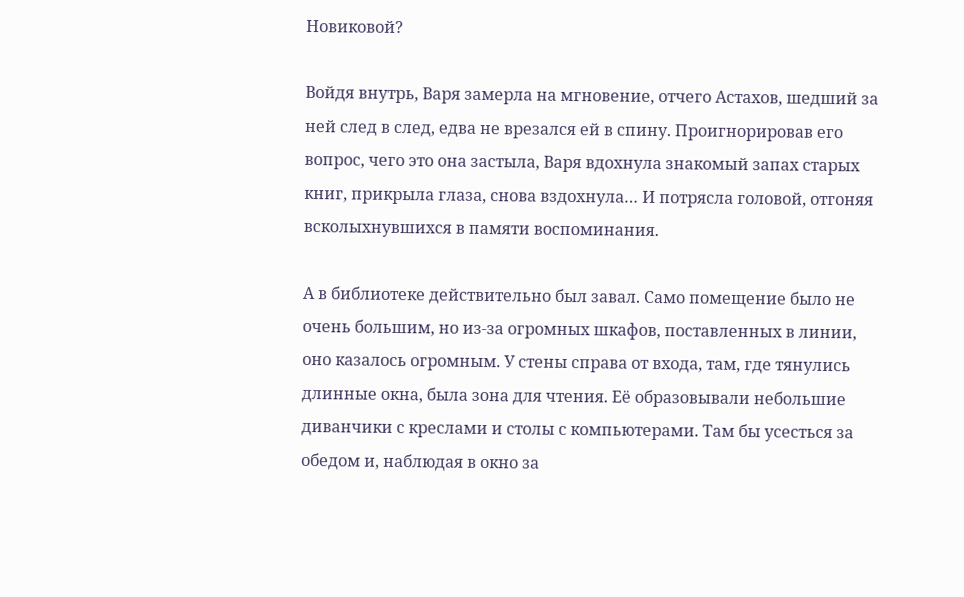Новиковой?

Войдя внутрь, Варя замерла на мгновение, отчего Астахов, шедший за ней след в след, едва не врезался ей в спину. Проигнорировав его вопрос, чего это она застыла, Варя вдохнула знакомый запах старых книг, прикрыла глаза, снова вздохнула… И потрясла головой, отгоняя всколыхнувшихся в памяти воспоминания.

А в библиотеке действительно был завал. Само помещение было не очень большим, но из-за огромных шкафов, поставленных в линии, оно казалось огромным. У стены справа от входа, там, где тянулись длинные окна, была зона для чтения. Её образовывали небольшие диванчики с креслами и столы с компьютерами. Там бы усесться за обедом и, наблюдая в окно за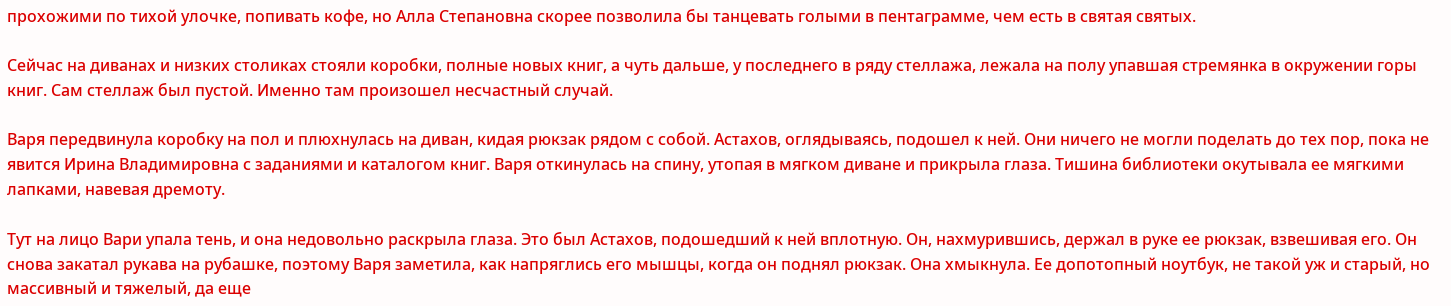прохожими по тихой улочке, попивать кофе, но Алла Степановна скорее позволила бы танцевать голыми в пентаграмме, чем есть в святая святых.

Сейчас на диванах и низких столиках стояли коробки, полные новых книг, а чуть дальше, у последнего в ряду стеллажа, лежала на полу упавшая стремянка в окружении горы книг. Сам стеллаж был пустой. Именно там произошел несчастный случай.

Варя передвинула коробку на пол и плюхнулась на диван, кидая рюкзак рядом с собой. Астахов, оглядываясь, подошел к ней. Они ничего не могли поделать до тех пор, пока не явится Ирина Владимировна с заданиями и каталогом книг. Варя откинулась на спину, утопая в мягком диване и прикрыла глаза. Тишина библиотеки окутывала ее мягкими лапками, навевая дремоту.

Тут на лицо Вари упала тень, и она недовольно раскрыла глаза. Это был Астахов, подошедший к ней вплотную. Он, нахмурившись, держал в руке ее рюкзак, взвешивая его. Он снова закатал рукава на рубашке, поэтому Варя заметила, как напряглись его мышцы, когда он поднял рюкзак. Она хмыкнула. Ее допотопный ноутбук, не такой уж и старый, но массивный и тяжелый, да еще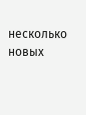несколько новых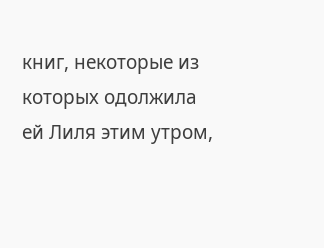книг, некоторые из которых одолжила ей Лиля этим утром,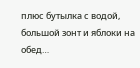плюс бутылка с водой, большой зонт и яблоки на обед…